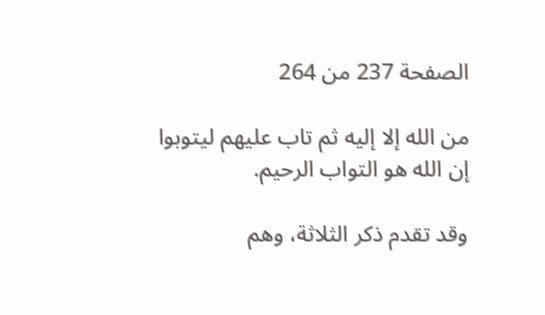الصفحة 237 من 264

من الله إلا إليه ثم تاب عليهم ليتوبوا إن الله هو التواب الرحيم.

وقد تقدم ذكر الثلاثة، وهم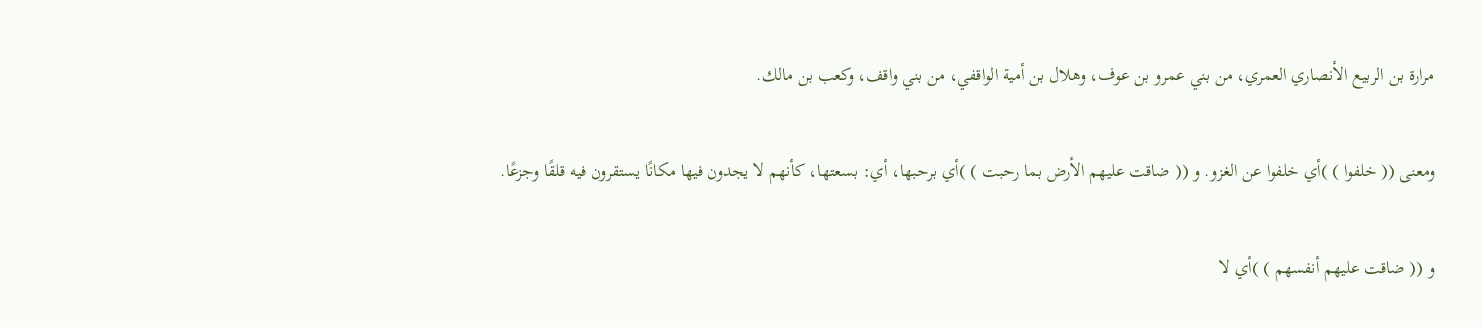مرارة بن الربيع الأنصاري العمري، من بني عمرو بن عوف، وهلال بن أمية الواقفي، من بني واقف، وكعب بن مالك.

ومعنى (( خلفوا ) )أي خلفوا عن الغزو. و (( ضاقت عليهم الأرض بما رحبت ) )أي برحبها، أي: بسعتها، كأنهم لا يجدون فيها مكانًا يستقرون فيه قلقًا وجزعًا.

و (( ضاقت عليهم أنفسهم ) )أي لا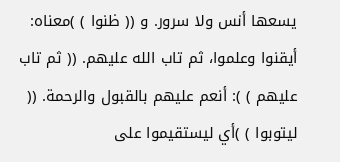يسعها أنس ولا سرور. و (( ظنوا ) )معناه: أيقنوا وعلموا، ثم تاب الله عليهم. (( ثم تاب عليهم ) ): أنعم عليهم بالقبول والرحمة. (( ليتوبوا ) )أي ليستقيموا على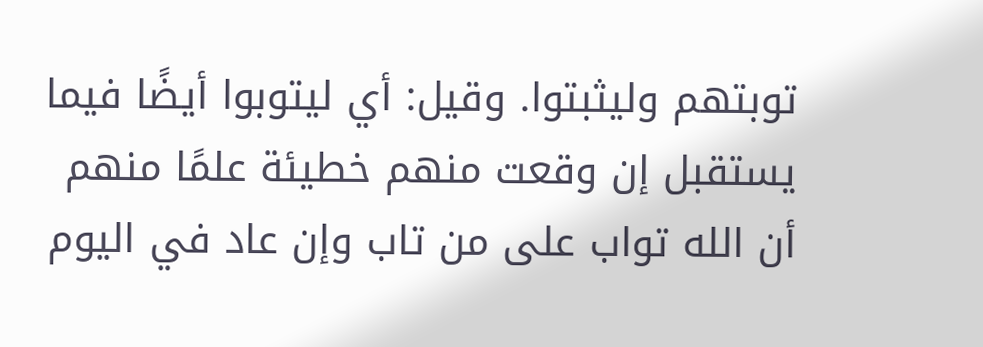توبتهم وليثبتوا. وقيل: أي ليتوبوا أيضًا فيما يستقبل إن وقعت منهم خطيئة علمًا منهم أن الله تواب على من تاب وإن عاد في اليوم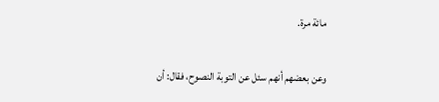مائة مرة.

وعن بعضهم أنهم سئل عن التوبة النصوح، فقال: أن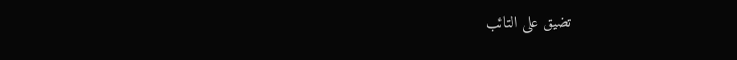تضيق على التائب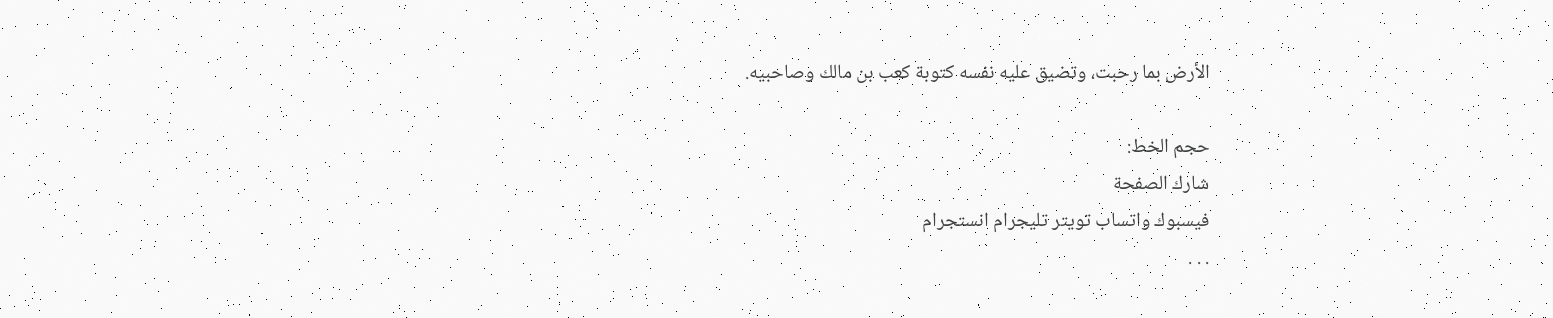الأرض بما رحبت، وتضيق عليه نفسه كتوبة كعب بن مالك وصاحبيه.

حجم الخط:
شارك الصفحة
فيسبوك واتساب تويتر تليجرام انستجرام
. . .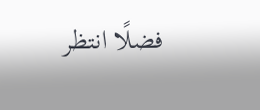فضلًا انتظر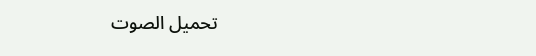تحميل الصوت